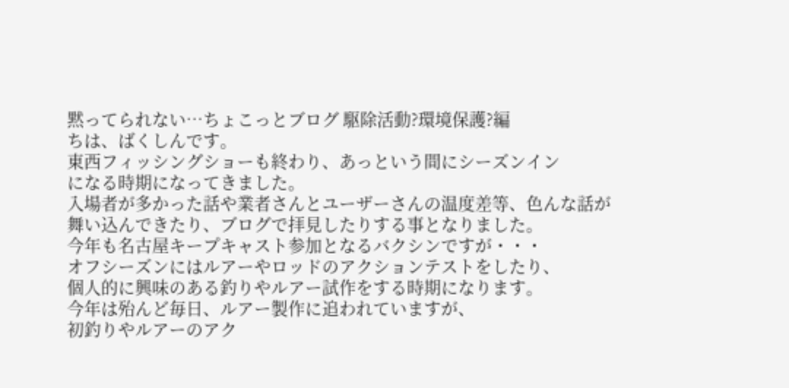黙ってられない…ちょこっとブログ 駆除活動?環境保護?編
ちは、ばくしんです。
東西フィッシングショーも終わり、あっという間にシーズンイン
になる時期になってきました。
入場者が多かった話や業者さんとユーザーさんの温度差等、色んな話が
舞い込んできたり、ブログで拝見したりする事となりました。
今年も名古屋キープキャスト参加となるバクシンですが・・・
オフシーズンにはルアーやロッドのアクションテストをしたり、
個人的に興味のある釣りやルアー試作をする時期になります。
今年は殆んど毎日、ルアー製作に追われていますが、
初釣りやルアーのアク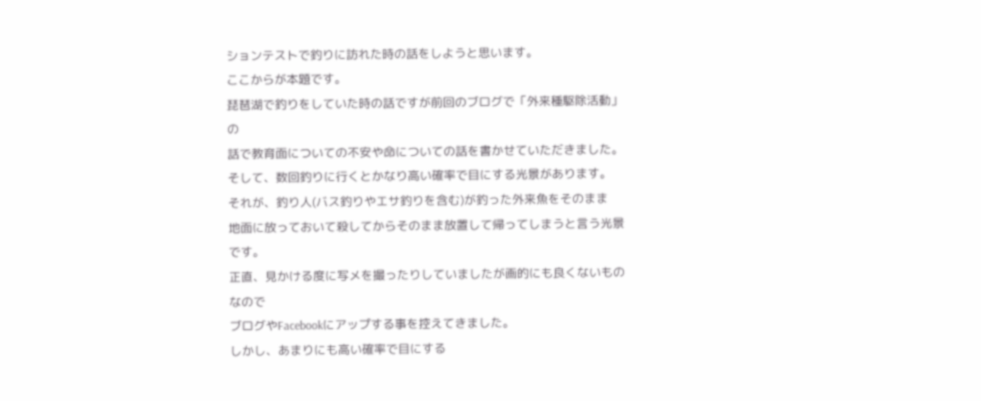ションテストで釣りに訪れた時の話をしようと思います。
ここからが本題です。
琵琶湖で釣りをしていた時の話ですが前回のブログで「外来種駆除活動」の
話で教育面についての不安や命についての話を書かせていただきました。
そして、数回釣りに行くとかなり高い確率で目にする光景があります。
それが、釣り人(バス釣りやエサ釣りを含む)が釣った外来魚をそのまま
地面に放っておいて殺してからそのまま放置して帰ってしまうと言う光景です。
正直、見かける度に写メを撮ったりしていましたが画的にも良くないものなので
ブログやFacebookにアップする事を控えてきました。
しかし、あまりにも高い確率で目にする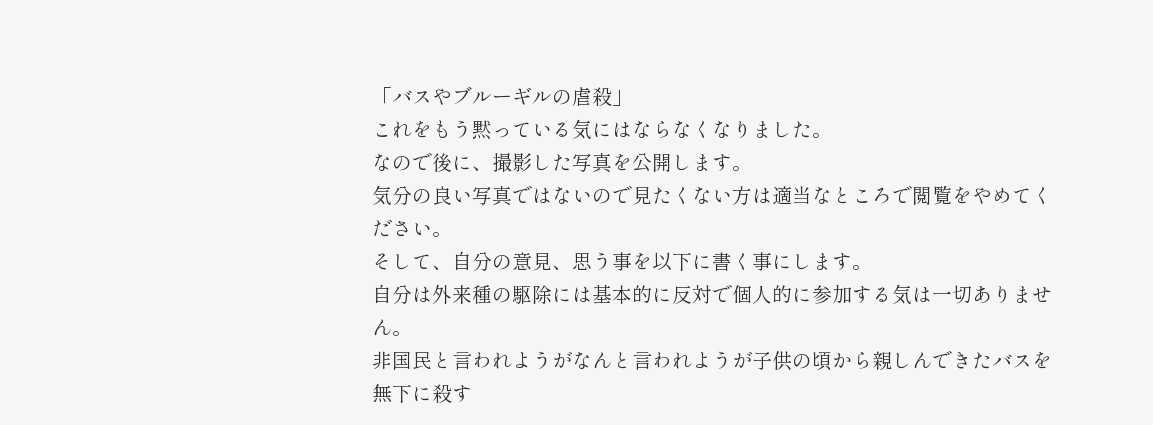「バスやブルーギルの虐殺」
これをもう黙っている気にはならなくなりました。
なので後に、撮影した写真を公開します。
気分の良い写真ではないので見たくない方は適当なところで閲覧をやめてください。
そして、自分の意見、思う事を以下に書く事にします。
自分は外来種の駆除には基本的に反対で個人的に参加する気は一切ありません。
非国民と言われようがなんと言われようが子供の頃から親しんできたバスを
無下に殺す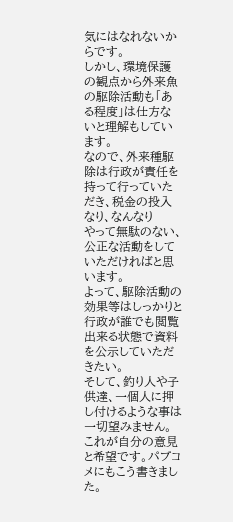気にはなれないからです。
しかし、環境保護の観点から外来魚の駆除活動も「ある程度」は仕方ないと理解もしています。
なので、外来種駆除は行政が責任を持って行っていただき、税金の投入なり、なんなり
やって無駄のない、公正な活動をしていただければと思います。
よって、駆除活動の効果等はしっかりと行政が誰でも閲覧出来る状態で資料を公示していただきたい。
そして、釣り人や子供達、一個人に押し付けるような事は一切望みません。
これが自分の意見と希望です。パブコメにもこう書きました。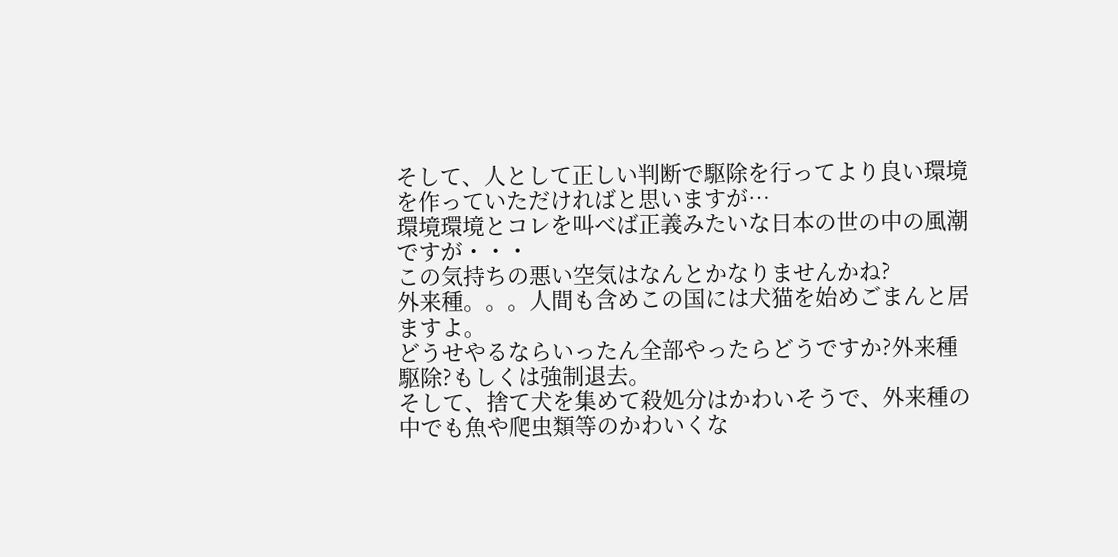そして、人として正しい判断で駆除を行ってより良い環境を作っていただければと思いますが…
環境環境とコレを叫べば正義みたいな日本の世の中の風潮ですが・・・
この気持ちの悪い空気はなんとかなりませんかね?
外来種。。。人間も含めこの国には犬猫を始めごまんと居ますよ。
どうせやるならいったん全部やったらどうですか?外来種駆除?もしくは強制退去。
そして、捨て犬を集めて殺処分はかわいそうで、外来種の中でも魚や爬虫類等のかわいくな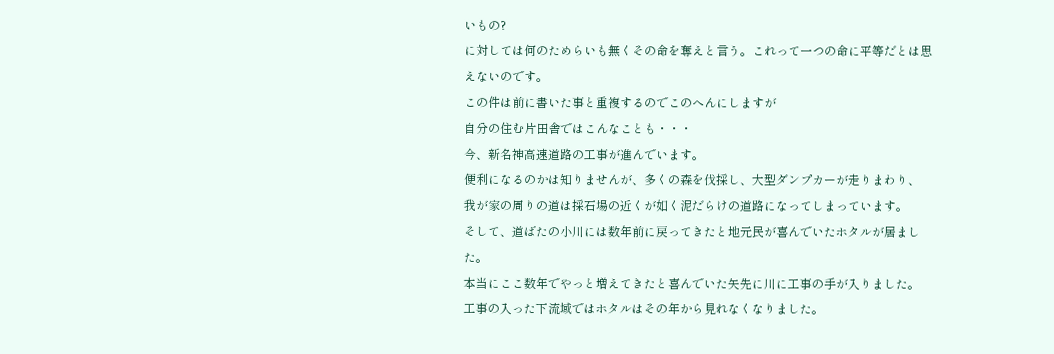いもの?
に対しては何のためらいも無くその命を奪えと言う。これって一つの命に平等だとは思えないのです。
この件は前に書いた事と重複するのでこのへんにしますが
自分の住む片田舎ではこんなことも・・・
今、新名神高速道路の工事が進んでいます。
便利になるのかは知りませんが、多くの森を伐採し、大型ダンプカーが走りまわり、
我が家の周りの道は採石場の近くが如く泥だらけの道路になってしまっています。
そして、道ばたの小川には数年前に戻ってきたと地元民が喜んでいたホタルが居ました。
本当にここ数年でやっと増えてきたと喜んでいた矢先に川に工事の手が入りました。
工事の入った下流域ではホタルはその年から見れなくなりました。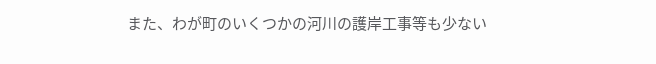また、わが町のいくつかの河川の護岸工事等も少ない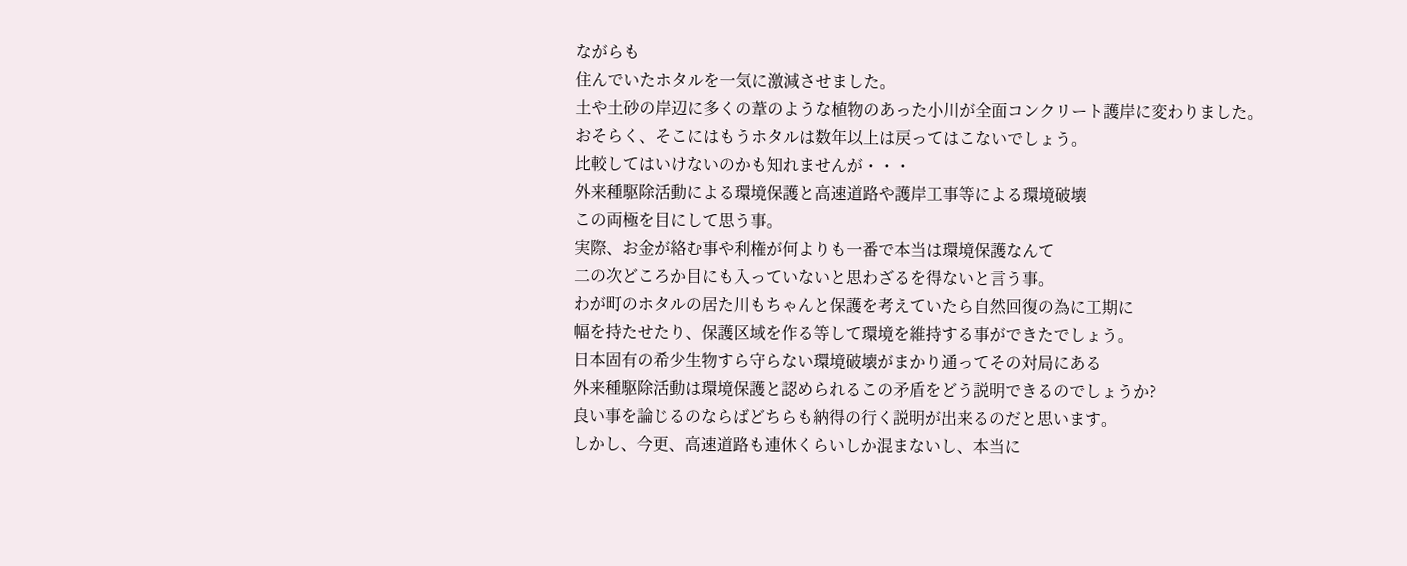ながらも
住んでいたホタルを一気に激減させました。
土や土砂の岸辺に多くの葦のような植物のあった小川が全面コンクリート護岸に変わりました。
おそらく、そこにはもうホタルは数年以上は戻ってはこないでしょう。
比較してはいけないのかも知れませんが・・・
外来種駆除活動による環境保護と高速道路や護岸工事等による環境破壊
この両極を目にして思う事。
実際、お金が絡む事や利権が何よりも一番で本当は環境保護なんて
二の次どころか目にも入っていないと思わざるを得ないと言う事。
わが町のホタルの居た川もちゃんと保護を考えていたら自然回復の為に工期に
幅を持たせたり、保護区域を作る等して環境を維持する事ができたでしょう。
日本固有の希少生物すら守らない環境破壊がまかり通ってその対局にある
外来種駆除活動は環境保護と認められるこの矛盾をどう説明できるのでしょうか?
良い事を論じるのならばどちらも納得の行く説明が出来るのだと思います。
しかし、今更、高速道路も連休くらいしか混まないし、本当に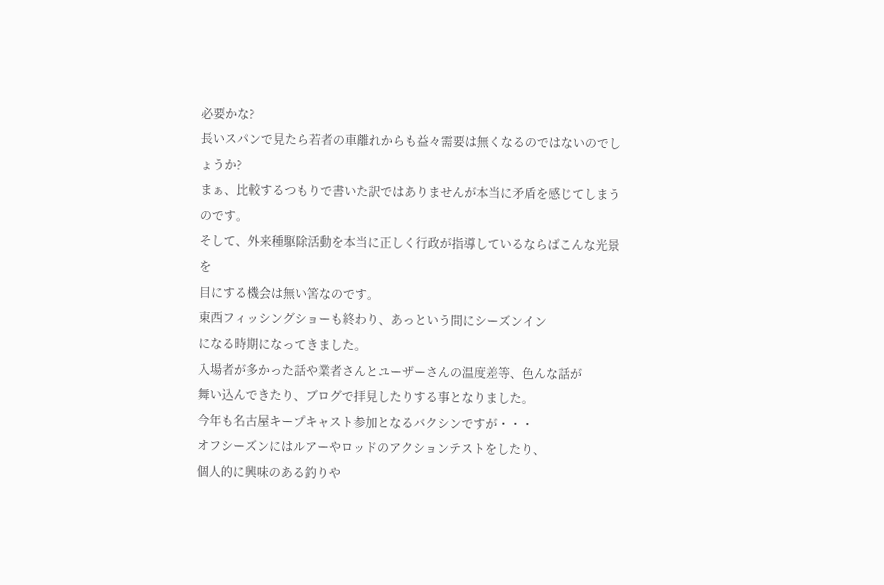必要かな?
長いスパンで見たら若者の車離れからも益々需要は無くなるのではないのでしょうか?
まぁ、比較するつもりで書いた訳ではありませんが本当に矛盾を感じてしまうのです。
そして、外来種駆除活動を本当に正しく行政が指導しているならばこんな光景を
目にする機会は無い筈なのです。
東西フィッシングショーも終わり、あっという間にシーズンイン
になる時期になってきました。
入場者が多かった話や業者さんとユーザーさんの温度差等、色んな話が
舞い込んできたり、ブログで拝見したりする事となりました。
今年も名古屋キープキャスト参加となるバクシンですが・・・
オフシーズンにはルアーやロッドのアクションテストをしたり、
個人的に興味のある釣りや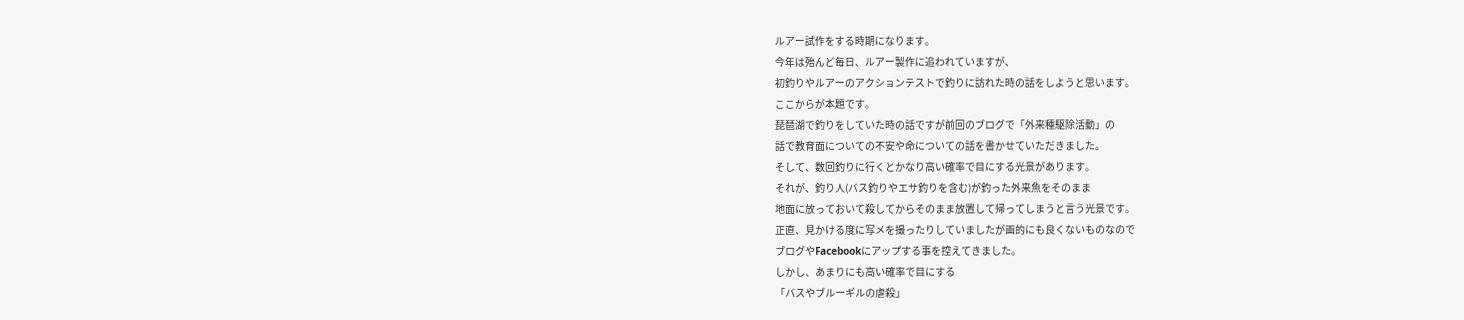ルアー試作をする時期になります。
今年は殆んど毎日、ルアー製作に追われていますが、
初釣りやルアーのアクションテストで釣りに訪れた時の話をしようと思います。
ここからが本題です。
琵琶湖で釣りをしていた時の話ですが前回のブログで「外来種駆除活動」の
話で教育面についての不安や命についての話を書かせていただきました。
そして、数回釣りに行くとかなり高い確率で目にする光景があります。
それが、釣り人(バス釣りやエサ釣りを含む)が釣った外来魚をそのまま
地面に放っておいて殺してからそのまま放置して帰ってしまうと言う光景です。
正直、見かける度に写メを撮ったりしていましたが画的にも良くないものなので
ブログやFacebookにアップする事を控えてきました。
しかし、あまりにも高い確率で目にする
「バスやブルーギルの虐殺」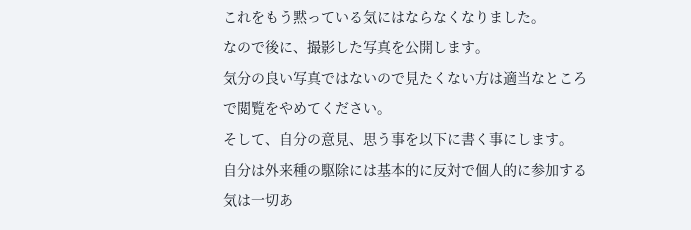これをもう黙っている気にはならなくなりました。
なので後に、撮影した写真を公開します。
気分の良い写真ではないので見たくない方は適当なところで閲覧をやめてください。
そして、自分の意見、思う事を以下に書く事にします。
自分は外来種の駆除には基本的に反対で個人的に参加する気は一切あ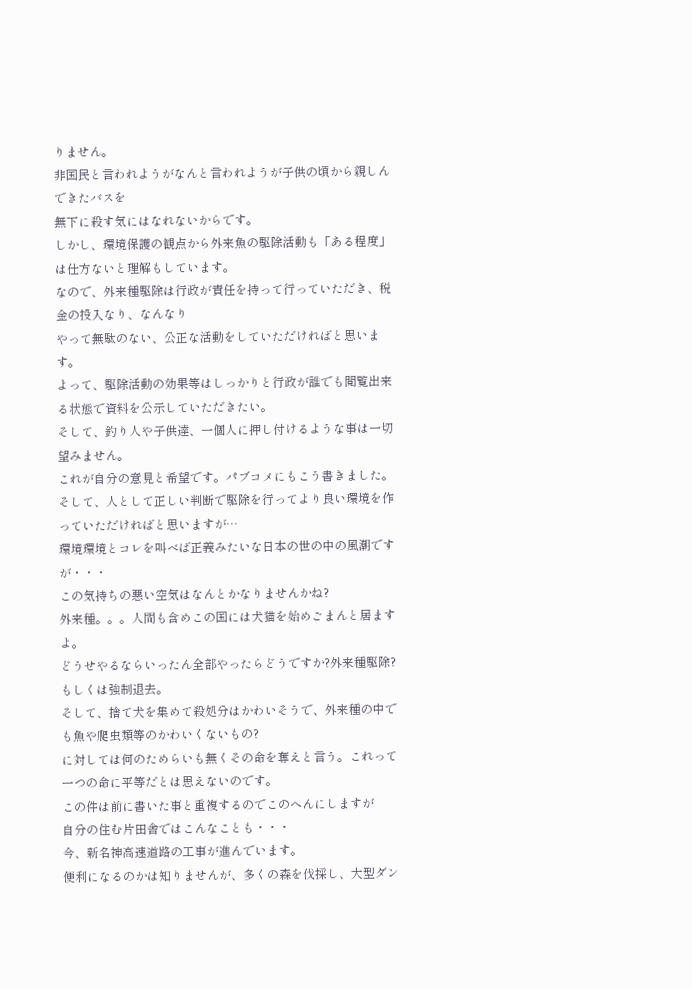りません。
非国民と言われようがなんと言われようが子供の頃から親しんできたバスを
無下に殺す気にはなれないからです。
しかし、環境保護の観点から外来魚の駆除活動も「ある程度」は仕方ないと理解もしています。
なので、外来種駆除は行政が責任を持って行っていただき、税金の投入なり、なんなり
やって無駄のない、公正な活動をしていただければと思います。
よって、駆除活動の効果等はしっかりと行政が誰でも閲覧出来る状態で資料を公示していただきたい。
そして、釣り人や子供達、一個人に押し付けるような事は一切望みません。
これが自分の意見と希望です。パブコメにもこう書きました。
そして、人として正しい判断で駆除を行ってより良い環境を作っていただければと思いますが…
環境環境とコレを叫べば正義みたいな日本の世の中の風潮ですが・・・
この気持ちの悪い空気はなんとかなりませんかね?
外来種。。。人間も含めこの国には犬猫を始めごまんと居ますよ。
どうせやるならいったん全部やったらどうですか?外来種駆除?もしくは強制退去。
そして、捨て犬を集めて殺処分はかわいそうで、外来種の中でも魚や爬虫類等のかわいくないもの?
に対しては何のためらいも無くその命を奪えと言う。これって一つの命に平等だとは思えないのです。
この件は前に書いた事と重複するのでこのへんにしますが
自分の住む片田舎ではこんなことも・・・
今、新名神高速道路の工事が進んでいます。
便利になるのかは知りませんが、多くの森を伐採し、大型ダン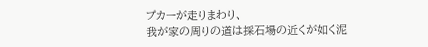プカーが走りまわり、
我が家の周りの道は採石場の近くが如く泥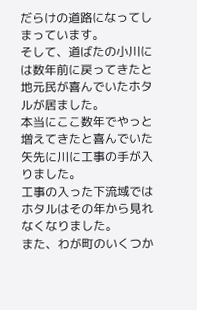だらけの道路になってしまっています。
そして、道ばたの小川には数年前に戻ってきたと地元民が喜んでいたホタルが居ました。
本当にここ数年でやっと増えてきたと喜んでいた矢先に川に工事の手が入りました。
工事の入った下流域ではホタルはその年から見れなくなりました。
また、わが町のいくつか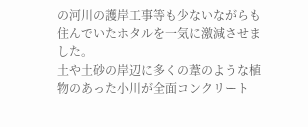の河川の護岸工事等も少ないながらも
住んでいたホタルを一気に激減させました。
土や土砂の岸辺に多くの葦のような植物のあった小川が全面コンクリート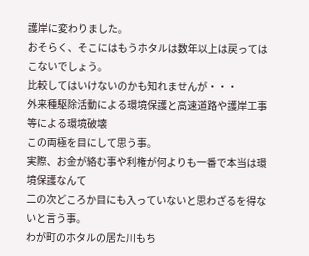護岸に変わりました。
おそらく、そこにはもうホタルは数年以上は戻ってはこないでしょう。
比較してはいけないのかも知れませんが・・・
外来種駆除活動による環境保護と高速道路や護岸工事等による環境破壊
この両極を目にして思う事。
実際、お金が絡む事や利権が何よりも一番で本当は環境保護なんて
二の次どころか目にも入っていないと思わざるを得ないと言う事。
わが町のホタルの居た川もち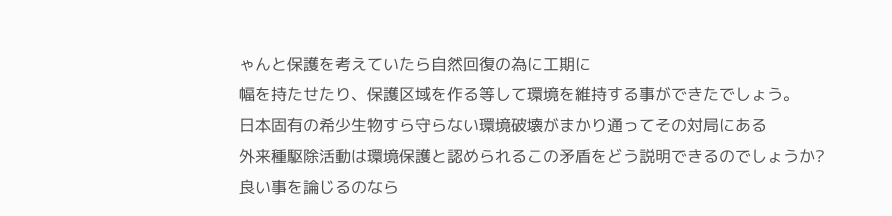ゃんと保護を考えていたら自然回復の為に工期に
幅を持たせたり、保護区域を作る等して環境を維持する事ができたでしょう。
日本固有の希少生物すら守らない環境破壊がまかり通ってその対局にある
外来種駆除活動は環境保護と認められるこの矛盾をどう説明できるのでしょうか?
良い事を論じるのなら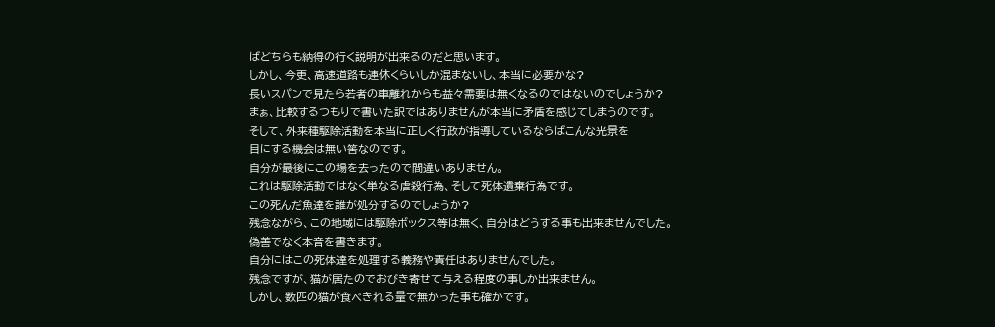ばどちらも納得の行く説明が出来るのだと思います。
しかし、今更、高速道路も連休くらいしか混まないし、本当に必要かな?
長いスパンで見たら若者の車離れからも益々需要は無くなるのではないのでしょうか?
まぁ、比較するつもりで書いた訳ではありませんが本当に矛盾を感じてしまうのです。
そして、外来種駆除活動を本当に正しく行政が指導しているならばこんな光景を
目にする機会は無い筈なのです。
自分が最後にこの場を去ったので間違いありません。
これは駆除活動ではなく単なる虐殺行為、そして死体遺棄行為です。
この死んだ魚達を誰が処分するのでしょうか?
残念ながら、この地域には駆除ボックス等は無く、自分はどうする事も出来ませんでした。
偽善でなく本音を書きます。
自分にはこの死体達を処理する義務や責任はありませんでした。
残念ですが、猫が居たのでおびき寄せて与える程度の事しか出来ません。
しかし、数匹の猫が食べきれる量で無かった事も確かです。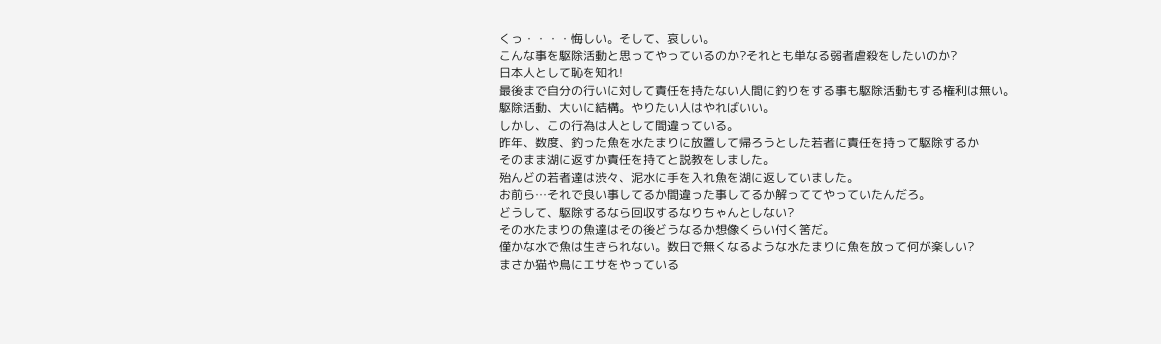くっ・・・・悔しい。そして、哀しい。
こんな事を駆除活動と思ってやっているのか?それとも単なる弱者虐殺をしたいのか?
日本人として恥を知れ!
最後まで自分の行いに対して責任を持たない人間に釣りをする事も駆除活動もする権利は無い。
駆除活動、大いに結構。やりたい人はやればいい。
しかし、この行為は人として間違っている。
昨年、数度、釣った魚を水たまりに放置して帰ろうとした若者に責任を持って駆除するか
そのまま湖に返すか責任を持てと説教をしました。
殆んどの若者達は渋々、泥水に手を入れ魚を湖に返していました。
お前ら…それで良い事してるか間違った事してるか解っててやっていたんだろ。
どうして、駆除するなら回収するなりちゃんとしない?
その水たまりの魚達はその後どうなるか想像くらい付く筈だ。
僅かな水で魚は生きられない。数日で無くなるような水たまりに魚を放って何が楽しい?
まさか猫や鳥にエサをやっている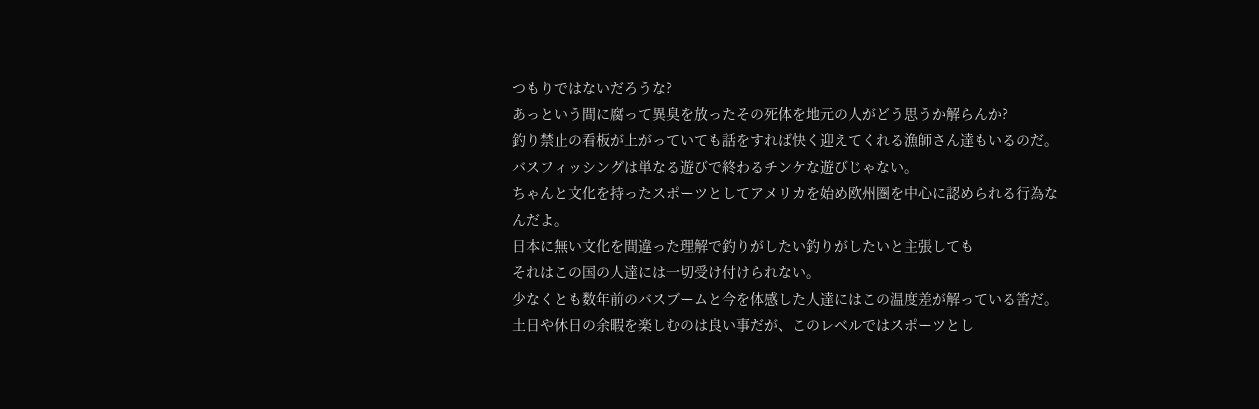つもりではないだろうな?
あっという間に腐って異臭を放ったその死体を地元の人がどう思うか解らんか?
釣り禁止の看板が上がっていても話をすれば快く迎えてくれる漁師さん達もいるのだ。
バスフィッシングは単なる遊びで終わるチンケな遊びじゃない。
ちゃんと文化を持ったスポーツとしてアメリカを始め欧州圏を中心に認められる行為なんだよ。
日本に無い文化を間違った理解で釣りがしたい釣りがしたいと主張しても
それはこの国の人達には一切受け付けられない。
少なくとも数年前のバスブームと今を体感した人達にはこの温度差が解っている筈だ。
土日や休日の余暇を楽しむのは良い事だが、このレベルではスポーツとし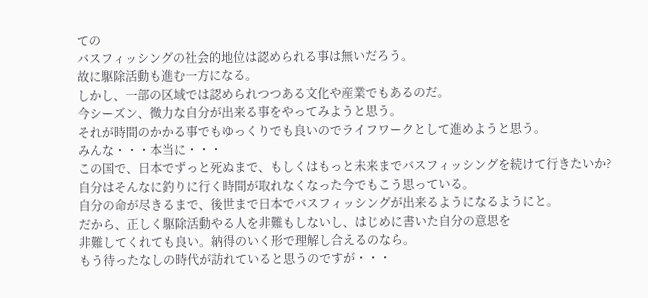ての
バスフィッシングの社会的地位は認められる事は無いだろう。
故に駆除活動も進む一方になる。
しかし、一部の区域では認められつつある文化や産業でもあるのだ。
今シーズン、微力な自分が出来る事をやってみようと思う。
それが時間のかかる事でもゆっくりでも良いのでライフワークとして進めようと思う。
みんな・・・本当に・・・
この国で、日本でずっと死ぬまで、もしくはもっと未来までバスフィッシングを続けて行きたいか?
自分はそんなに釣りに行く時間が取れなくなった今でもこう思っている。
自分の命が尽きるまで、後世まで日本でバスフィッシングが出来るようになるようにと。
だから、正しく駆除活動やる人を非難もしないし、はじめに書いた自分の意思を
非難してくれても良い。納得のいく形で理解し合えるのなら。
もう待ったなしの時代が訪れていると思うのですが・・・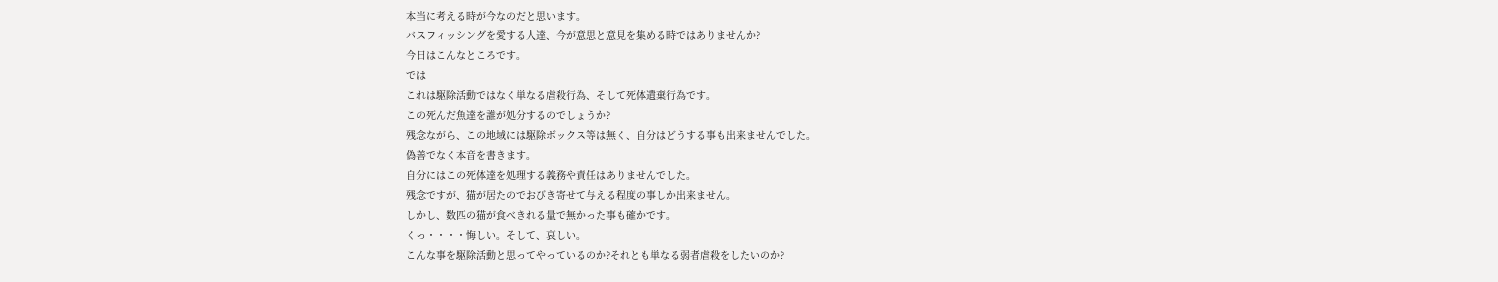本当に考える時が今なのだと思います。
バスフィッシングを愛する人達、今が意思と意見を集める時ではありませんか?
今日はこんなところです。
では
これは駆除活動ではなく単なる虐殺行為、そして死体遺棄行為です。
この死んだ魚達を誰が処分するのでしょうか?
残念ながら、この地域には駆除ボックス等は無く、自分はどうする事も出来ませんでした。
偽善でなく本音を書きます。
自分にはこの死体達を処理する義務や責任はありませんでした。
残念ですが、猫が居たのでおびき寄せて与える程度の事しか出来ません。
しかし、数匹の猫が食べきれる量で無かった事も確かです。
くっ・・・・悔しい。そして、哀しい。
こんな事を駆除活動と思ってやっているのか?それとも単なる弱者虐殺をしたいのか?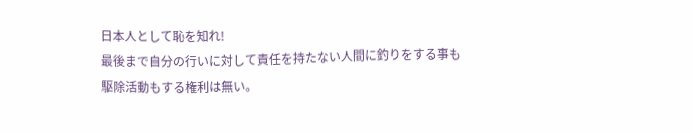日本人として恥を知れ!
最後まで自分の行いに対して責任を持たない人間に釣りをする事も駆除活動もする権利は無い。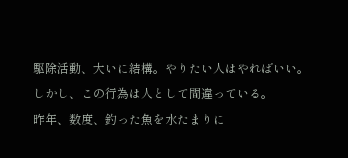駆除活動、大いに結構。やりたい人はやればいい。
しかし、この行為は人として間違っている。
昨年、数度、釣った魚を水たまりに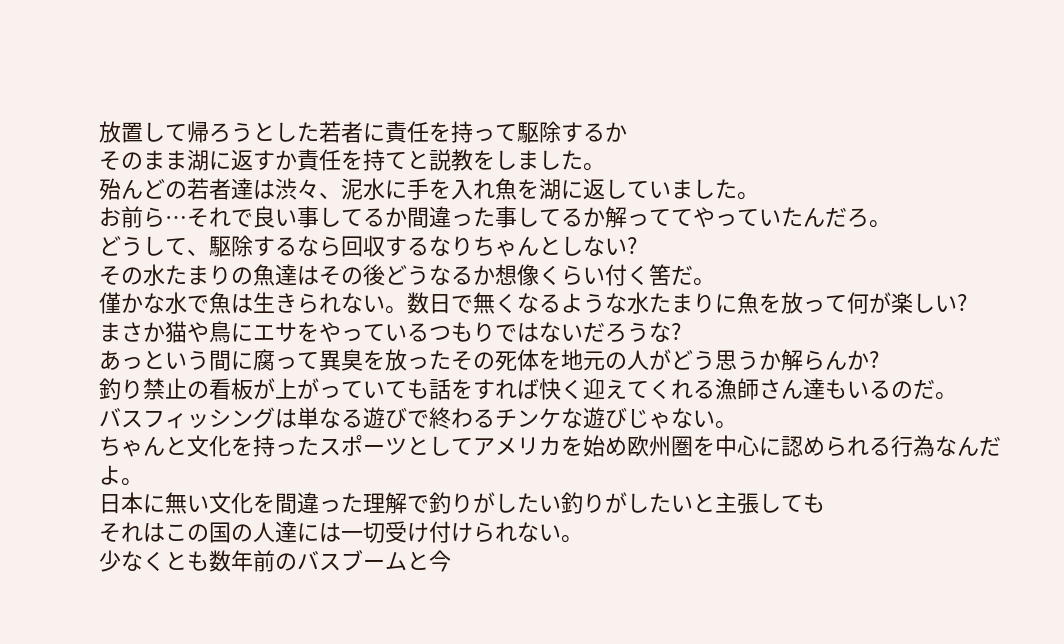放置して帰ろうとした若者に責任を持って駆除するか
そのまま湖に返すか責任を持てと説教をしました。
殆んどの若者達は渋々、泥水に手を入れ魚を湖に返していました。
お前ら…それで良い事してるか間違った事してるか解っててやっていたんだろ。
どうして、駆除するなら回収するなりちゃんとしない?
その水たまりの魚達はその後どうなるか想像くらい付く筈だ。
僅かな水で魚は生きられない。数日で無くなるような水たまりに魚を放って何が楽しい?
まさか猫や鳥にエサをやっているつもりではないだろうな?
あっという間に腐って異臭を放ったその死体を地元の人がどう思うか解らんか?
釣り禁止の看板が上がっていても話をすれば快く迎えてくれる漁師さん達もいるのだ。
バスフィッシングは単なる遊びで終わるチンケな遊びじゃない。
ちゃんと文化を持ったスポーツとしてアメリカを始め欧州圏を中心に認められる行為なんだよ。
日本に無い文化を間違った理解で釣りがしたい釣りがしたいと主張しても
それはこの国の人達には一切受け付けられない。
少なくとも数年前のバスブームと今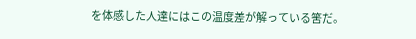を体感した人達にはこの温度差が解っている筈だ。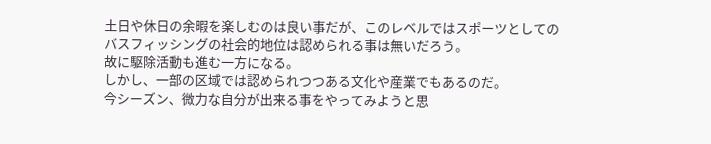土日や休日の余暇を楽しむのは良い事だが、このレベルではスポーツとしての
バスフィッシングの社会的地位は認められる事は無いだろう。
故に駆除活動も進む一方になる。
しかし、一部の区域では認められつつある文化や産業でもあるのだ。
今シーズン、微力な自分が出来る事をやってみようと思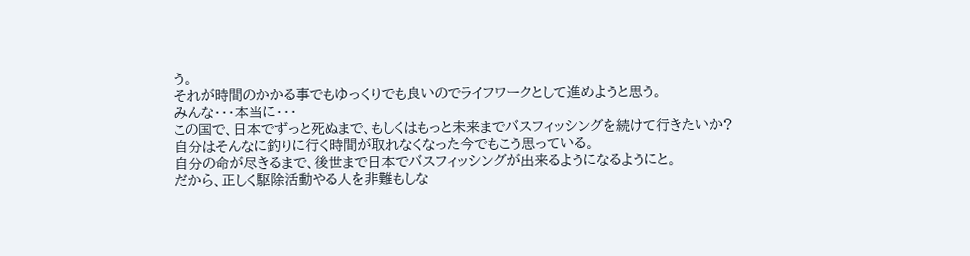う。
それが時間のかかる事でもゆっくりでも良いのでライフワークとして進めようと思う。
みんな・・・本当に・・・
この国で、日本でずっと死ぬまで、もしくはもっと未来までバスフィッシングを続けて行きたいか?
自分はそんなに釣りに行く時間が取れなくなった今でもこう思っている。
自分の命が尽きるまで、後世まで日本でバスフィッシングが出来るようになるようにと。
だから、正しく駆除活動やる人を非難もしな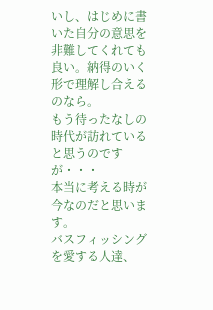いし、はじめに書いた自分の意思を
非難してくれても良い。納得のいく形で理解し合えるのなら。
もう待ったなしの時代が訪れていると思うのですが・・・
本当に考える時が今なのだと思います。
バスフィッシングを愛する人達、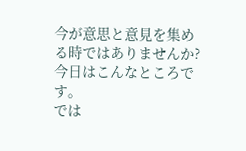今が意思と意見を集める時ではありませんか?
今日はこんなところです。
では